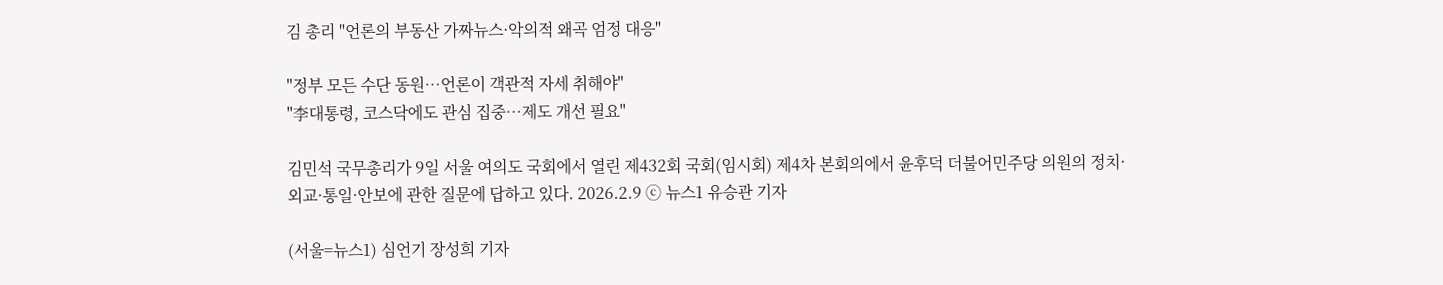김 총리 "언론의 부동산 가짜뉴스·악의적 왜곡 엄정 대응"

"정부 모든 수단 동원…언론이 객관적 자세 취해야"
"李대통령, 코스닥에도 관심 집중…제도 개선 필요"

김민석 국무총리가 9일 서울 여의도 국회에서 열린 제432회 국회(임시회) 제4차 본회의에서 윤후덕 더불어민주당 의원의 정치·외교·통일·안보에 관한 질문에 답하고 있다. 2026.2.9 ⓒ 뉴스1 유승관 기자

(서울=뉴스1) 심언기 장성희 기자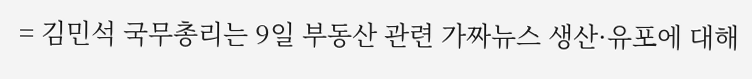= 김민석 국무총리는 9일 부동산 관련 가짜뉴스 생산·유포에 대해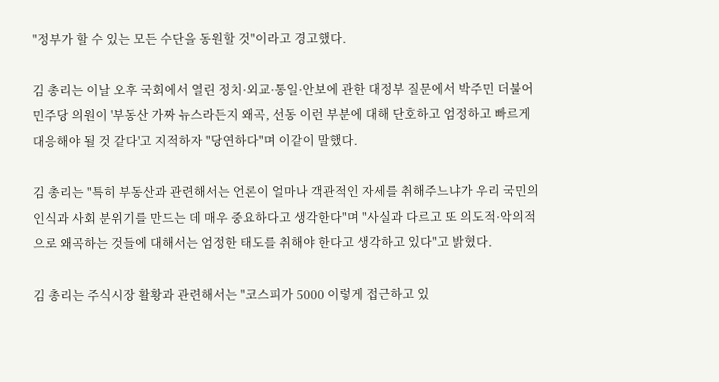"정부가 할 수 있는 모든 수단을 동원할 것"이라고 경고했다.

김 총리는 이날 오후 국회에서 열린 정치·외교·통일·안보에 관한 대정부 질문에서 박주민 더불어민주당 의원이 '부동산 가짜 뉴스라든지 왜곡, 선동 이런 부분에 대해 단호하고 엄정하고 빠르게 대응해야 될 것 같다'고 지적하자 "당연하다"며 이같이 말했다.

김 총리는 "특히 부동산과 관련해서는 언론이 얼마나 객관적인 자세를 취해주느냐가 우리 국민의 인식과 사회 분위기를 만드는 데 매우 중요하다고 생각한다"며 "사실과 다르고 또 의도적·악의적으로 왜곡하는 것들에 대해서는 엄정한 태도를 취해야 한다고 생각하고 있다"고 밝혔다.

김 총리는 주식시장 활황과 관련해서는 "코스피가 5000 이렇게 접근하고 있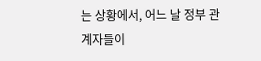는 상황에서, 어느 날 정부 관계자들이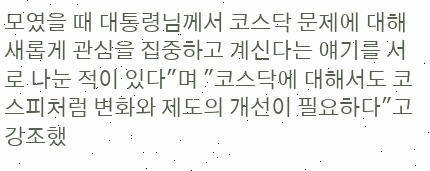모였을 때 대통령님께서 코스닥 문제에 대해 새롭게 관심을 집중하고 계신다는 얘기를 서로 나눈 적이 있다"며 "코스닥에 대해서도 코스피처럼 변화와 제도의 개선이 필요하다"고 강조했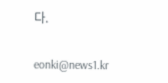다.

eonki@news1.kr